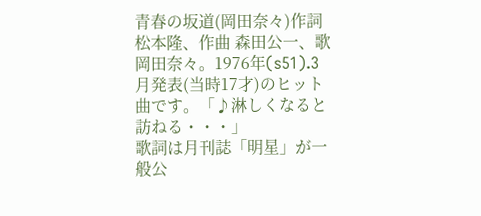青春の坂道(岡田奈々)作詞 松本隆、作曲 森田公一、歌 岡田奈々。1976年(s51).3月発表(当時17才)のヒット曲です。「♪淋しくなると訪ねる・・・」
歌詞は月刊誌「明星」が一般公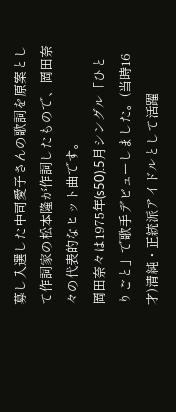募し入選した中司愛子さんの歌詞を原案として作詞家の松本隆が作詞したもので、岡田奈々の代表的なヒット曲です。
岡田奈々は1975年(s50).5月シングル「ひとりごと」で歌手デビューしました。(当時16才)清純・正統派アイドルとして活躍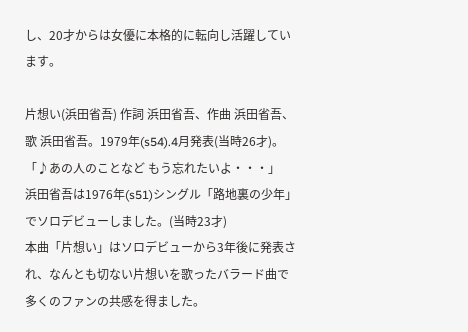し、20才からは女優に本格的に転向し活躍しています。

片想い(浜田省吾) 作詞 浜田省吾、作曲 浜田省吾、歌 浜田省吾。1979年(s54).4月発表(当時26才)。「♪あの人のことなど もう忘れたいよ・・・」
浜田省吾は1976年(s51)シングル「路地裏の少年」でソロデビューしました。(当時23才)
本曲「片想い」はソロデビューから3年後に発表され、なんとも切ない片想いを歌ったバラード曲で多くのファンの共感を得ました。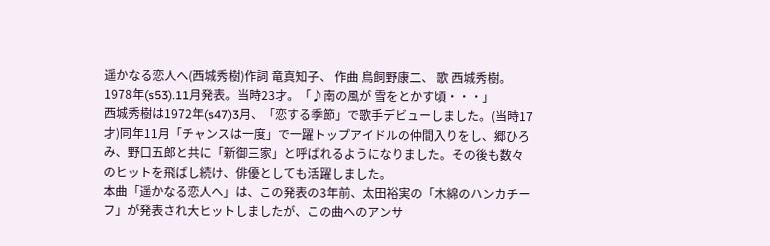遥かなる恋人へ(西城秀樹)作詞 竜真知子、 作曲 鳥飼野康二、 歌 西城秀樹。1978年(s53).11月発表。当時23才。「♪南の風が 雪をとかす頃・・・」
西城秀樹は1972年(s47)3月、「恋する季節」で歌手デビューしました。(当時17才)同年11月「チャンスは一度」で一躍トップアイドルの仲間入りをし、郷ひろみ、野口五郎と共に「新御三家」と呼ばれるようになりました。その後も数々のヒットを飛ばし続け、俳優としても活躍しました。
本曲「遥かなる恋人へ」は、この発表の3年前、太田裕実の「木綿のハンカチーフ」が発表され大ヒットしましたが、この曲へのアンサ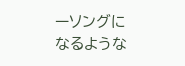ーソングになるような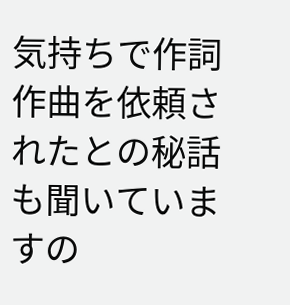気持ちで作詞作曲を依頼されたとの秘話も聞いていますの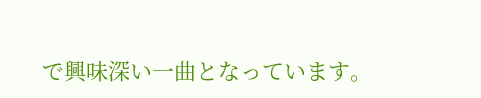で興味深い一曲となっています。